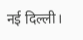नई दिल्ली।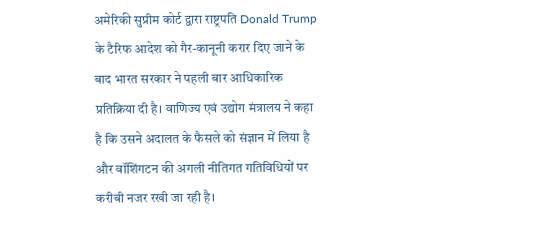अमेरिकी सुप्रीम कोर्ट द्वारा राष्ट्रपति Donald Trump के टैरिफ आदेश को गैर-कानूनी करार दिए जाने के बाद भारत सरकार ने पहली बार आधिकारिक प्रतिक्रिया दी है। वाणिज्य एवं उद्योग मंत्रालय ने कहा है कि उसने अदालत के फैसले को संज्ञान में लिया है और वॉशिंगटन की अगली नीतिगत गतिविधियों पर करीबी नजर रखी जा रही है।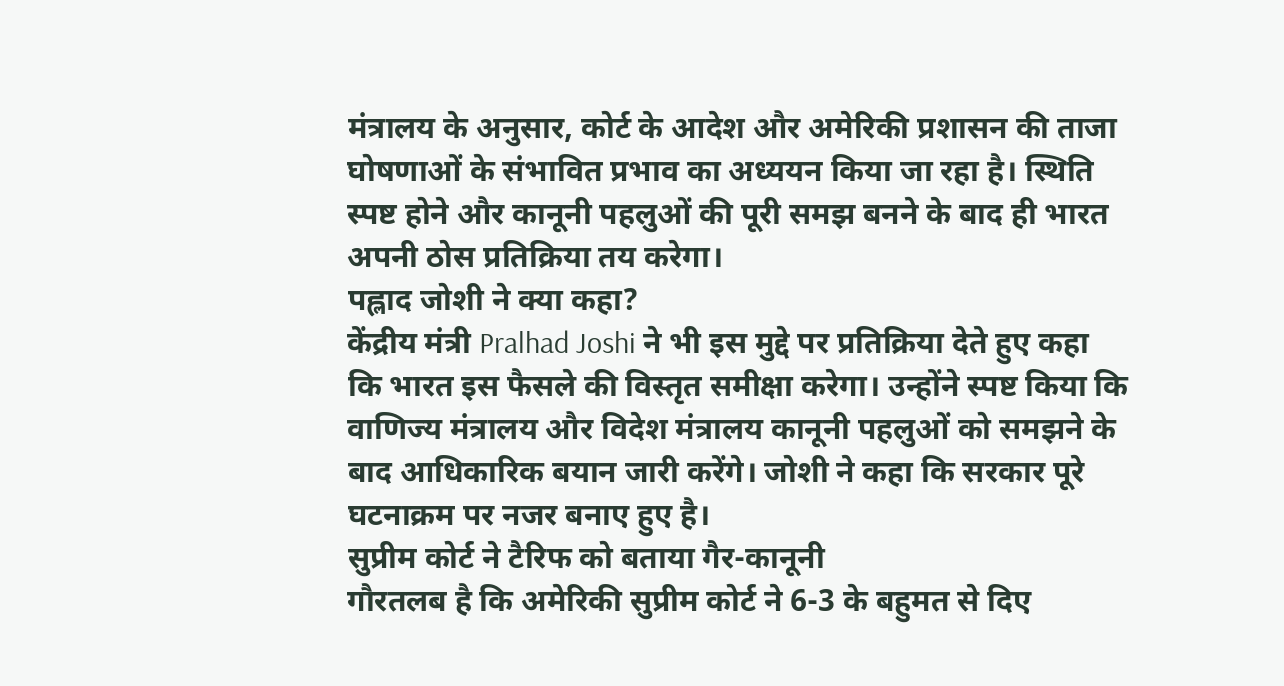मंत्रालय के अनुसार, कोर्ट के आदेश और अमेरिकी प्रशासन की ताजा घोषणाओं के संभावित प्रभाव का अध्ययन किया जा रहा है। स्थिति स्पष्ट होने और कानूनी पहलुओं की पूरी समझ बनने के बाद ही भारत अपनी ठोस प्रतिक्रिया तय करेगा।
पह्लाद जोशी ने क्या कहा?
केंद्रीय मंत्री Pralhad Joshi ने भी इस मुद्दे पर प्रतिक्रिया देते हुए कहा कि भारत इस फैसले की विस्तृत समीक्षा करेगा। उन्होंने स्पष्ट किया कि वाणिज्य मंत्रालय और विदेश मंत्रालय कानूनी पहलुओं को समझने के बाद आधिकारिक बयान जारी करेंगे। जोशी ने कहा कि सरकार पूरे घटनाक्रम पर नजर बनाए हुए है।
सुप्रीम कोर्ट ने टैरिफ को बताया गैर-कानूनी
गौरतलब है कि अमेरिकी सुप्रीम कोर्ट ने 6-3 के बहुमत से दिए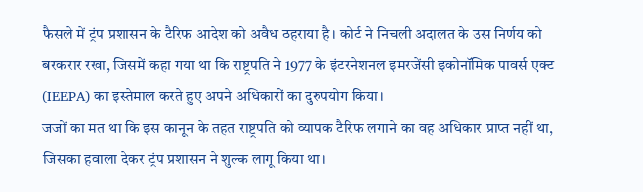फैसले में ट्रंप प्रशासन के टैरिफ आदेश को अवैध ठहराया है। कोर्ट ने निचली अदालत के उस निर्णय को बरकरार रखा, जिसमें कहा गया था कि राष्ट्रपति ने 1977 के इंटरनेशनल इमरजेंसी इकोनॉमिक पावर्स एक्ट (IEEPA) का इस्तेमाल करते हुए अपने अधिकारों का दुरुपयोग किया।
जजों का मत था कि इस कानून के तहत राष्ट्रपति को व्यापक टैरिफ लगाने का वह अधिकार प्राप्त नहीं था, जिसका हवाला देकर ट्रंप प्रशासन ने शुल्क लागू किया था।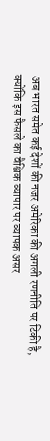अब भारत समेत कई देशों की नजर अमेरिका की अगली रणनीति पर टिकी है, क्योंकि इस फैसले का वैश्विक व्यापार पर व्यापक असर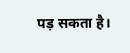पड़ सकता है।